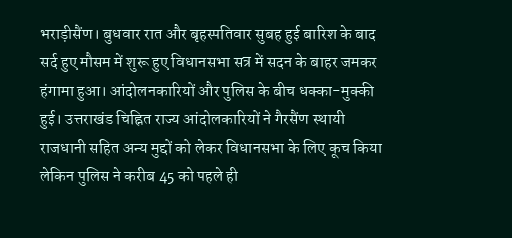भराड़ीसैंण। बुधवार रात और बृहस्पतिवार सुबह हुई बारिश के बाद सर्द हुए मौसम में शुरू हुए विधानसभा सत्र में सदन के बाहर जमकर हंगामा हुआ। आंदोलनकारियों और पुलिस के बीच धक्का-मुक्की हुई। उत्तराखंड चिह्नित राज्य आंदोलकारियों ने गैरसैंण स्थायी राजधानी सहित अन्य मुद्दों को लेकर विधानसभा के लिए कूच किया लेकिन पुलिस ने करीब 45 को पहले ही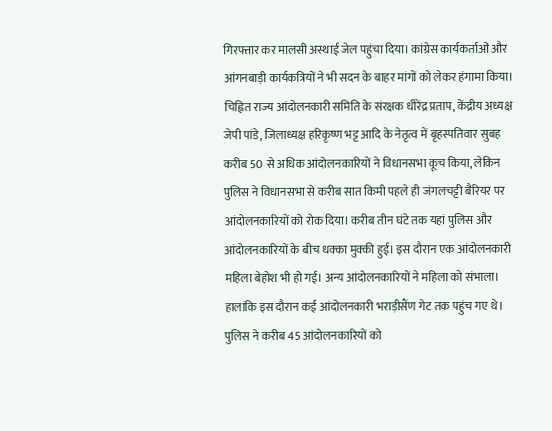गिरफ्तार कर मालसी अस्थाई जेल पहुंचा दिया। कांग्रेस कार्यकर्ताओं और आंगनबाड़ी कार्यकत्रियों ने भी सदन के बाहर मांगों को लेकर हंगामा किया।
चिह्नित राज्य आंदोलनकारी समिति के संरक्षक धीरेंद्र प्रताप, केंद्रीय अध्यक्ष जेपी पांडे, जिलाध्यक्ष हरिकृष्ण भट्ट आदि के नेतृत्व में बृहस्पतिवार सुबह करीब 50 से अधिक आंदोलनकारियों ने विधानसभा कूच किया, लेकिन पुलिस ने विधानसभा से करीब सात किमी पहले ही जंगलचट्टी बैरियर पर आंदोलनकारियों को रोक दिया। करीब तीन घंटे तक यहां पुलिस और आंदोलनकारियों के बीच धक्का मुक्की हुई। इस दौरान एक आंदोलनकारी महिला बेहोश भी हो गई। अन्य आंदोलनकारियों ने महिला को संभाला। हालांकि इस दौरान कई आंदोलनकारी भराड़ीसैंण गेट तक पहुंच गए थे। पुलिस ने करीब 45 आंदोलनकारियों को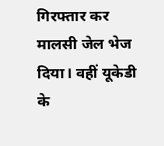गिरफ्तार कर मालसी जेल भेज दिया। वहीं यूकेडी के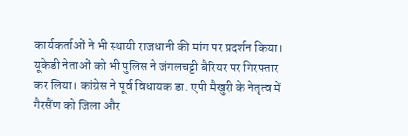कार्यकर्ताओं ने भी स्थायी राजधानी की मांग पर प्रदर्शन किया। यूकेडी नेताओं को भी पुलिस ने जंगलचट्टी बैरियर पर गिरफ्तार कर लिया। कांग्रेस ने पूर्व विधायक डा. एपी मैखुरी के नेतृत्व में गैरसैंण को जिला और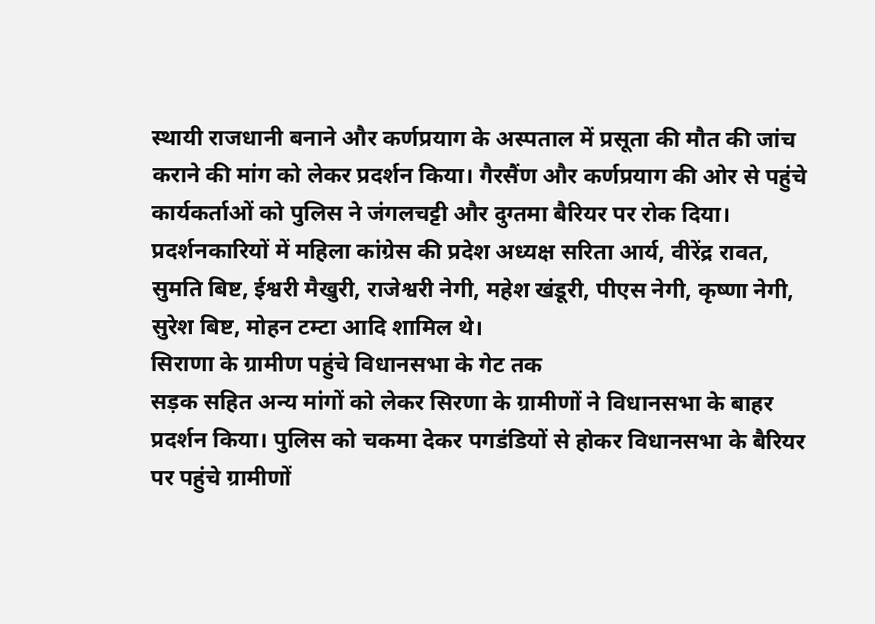स्थायी राजधानी बनाने और कर्णप्रयाग के अस्पताल में प्रसूता की मौत की जांच कराने की मांग को लेकर प्रदर्शन किया। गैरसैंण और कर्णप्रयाग की ओर से पहुंचे कार्यकर्ताओं को पुलिस ने जंगलचट्टी और दुग्तमा बैरियर पर रोक दिया। प्रदर्शनकारियों में महिला कांग्रेस की प्रदेश अध्यक्ष सरिता आर्य, वीरेंद्र रावत, सुमति बिष्ट, ईश्वरी मैखुरी, राजेश्वरी नेगी, महेश खंडूरी, पीएस नेगी, कृष्णा नेगी, सुरेश बिष्ट, मोहन टम्टा आदि शामिल थे।
सिराणा के ग्रामीण पहुंचे विधानसभा के गेट तक
सड़क सहित अन्य मांगों को लेकर सिरणा के ग्रामीणों ने विधानसभा के बाहर प्रदर्शन किया। पुलिस को चकमा देकर पगडंडियों से होकर विधानसभा के बैरियर पर पहुंचे ग्रामीणों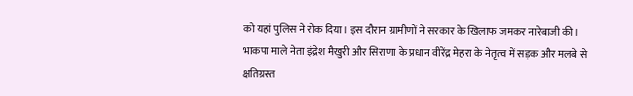को यहां पुलिस ने रोक दिया। इस दौरान ग्रामीणों ने सरकार के खिलाफ जमकर नारेबाजी की। भाकपा माले नेता इंद्रेश मैखुरी और सिराणा के प्रधान वीरेंद्र मेहरा के नेतृत्व में सड़क और मलबे से क्षतिग्रस्त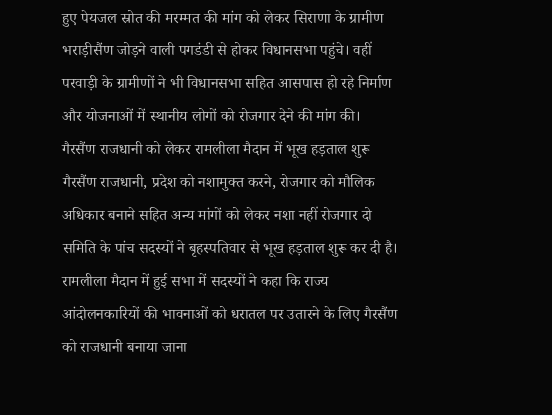हुए पेयजल स्रोत की मरम्मत की मांग को लेकर सिराणा के ग्रामीण भराड़ीसैंण जोड़ने वाली पगडंडी से होकर विधानसभा पहुंचे। वहीं परवाड़ी के ग्रामीणों ने भी विधानसभा सहित आसपास हो रहे निर्माण और योजनाओं में स्थानीय लोगों को रोजगार देने की मांग की।
गैरसैंण राजधानी को लेकर रामलीला मैदान में भूख हड़ताल शुरू
गैरसैंण राजधानी, प्रदेश को नशामुक्त करने, रोजगार को मौलिक अधिकार बनाने सहित अन्य मांगों को लेकर नशा नहीं रोजगार दो समिति के पांच सदस्यों ने बृहस्पतिवार से भूख हड़ताल शुरू कर दी है। रामलीला मैदान में हुई सभा में सदस्यों ने कहा कि राज्य आंदोलनकारियों की भावनाओं को धरातल पर उतारने के लिए गैरसैंण को राजधानी बनाया जाना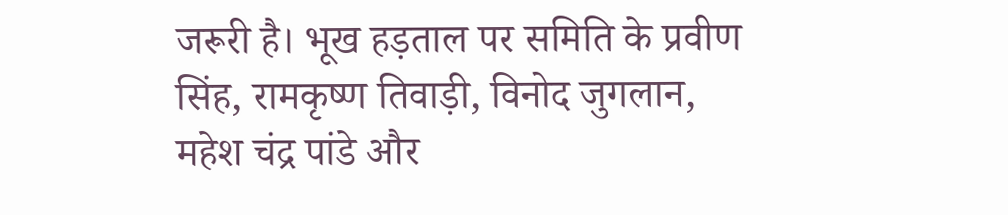जरूरी है। भूख हड़ताल पर समिति के प्रवीण सिंह, रामकृष्ण तिवाड़ी, विनोद जुगलान, महेश चंद्र पांडे और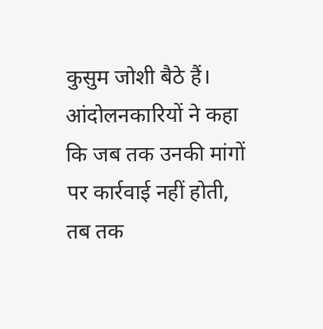कुसुम जोशी बैठे हैं। आंदोलनकारियों ने कहा कि जब तक उनकी मांगों पर कार्रवाई नहीं होती, तब तक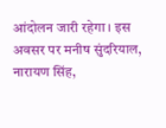आंदोलन जारी रहेगा। इस अवसर पर मनीष सुंदरियाल, नारायण सिंह,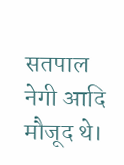सतपाल नेगी आदि मौजूद थे।